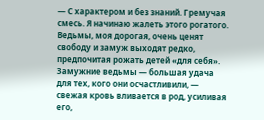— С характером и без знаний. Гремучая смесь. Я начинаю жалеть этого рогатого. Ведьмы, моя дорогая, очень ценят свободу и замуж выходят редко, предпочитая рожать детей «для себя». Замужние ведьмы — большая удача для тех, кого они осчастливили, — свежая кровь вливается в род, усиливая его,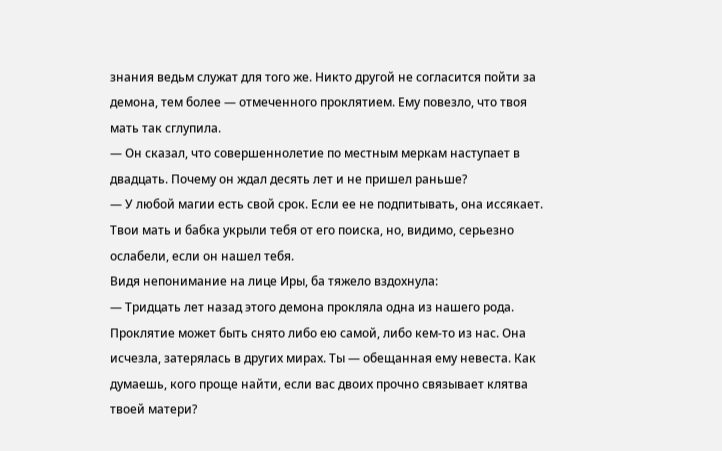знания ведьм служат для того же. Никто другой не согласится пойти за демона, тем более — отмеченного проклятием. Ему повезло, что твоя мать так сглупила.
— Он сказал, что совершеннолетие по местным меркам наступает в двадцать. Почему он ждал десять лет и не пришел раньше?
— У любой магии есть свой срок. Если ее не подпитывать, она иссякает. Твои мать и бабка укрыли тебя от его поиска, но, видимо, серьезно ослабели, если он нашел тебя.
Видя непонимание на лице Иры, ба тяжело вздохнула:
— Тридцать лет назад этого демона прокляла одна из нашего рода. Проклятие может быть снято либо ею самой, либо кем-то из нас. Она исчезла, затерялась в других мирах. Ты — обещанная ему невеста. Как думаешь, кого проще найти, если вас двоих прочно связывает клятва твоей матери?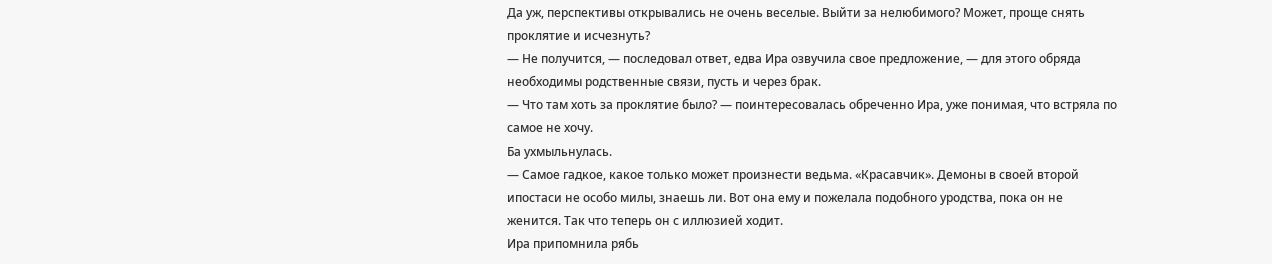Да уж, перспективы открывались не очень веселые. Выйти за нелюбимого? Может, проще снять проклятие и исчезнуть?
— Не получится, — последовал ответ, едва Ира озвучила свое предложение, — для этого обряда необходимы родственные связи, пусть и через брак.
— Что там хоть за проклятие было? — поинтересовалась обреченно Ира, уже понимая, что встряла по самое не хочу.
Ба ухмыльнулась.
— Самое гадкое, какое только может произнести ведьма. «Красавчик». Демоны в своей второй ипостаси не особо милы, знаешь ли. Вот она ему и пожелала подобного уродства, пока он не женится. Так что теперь он с иллюзией ходит.
Ира припомнила рябь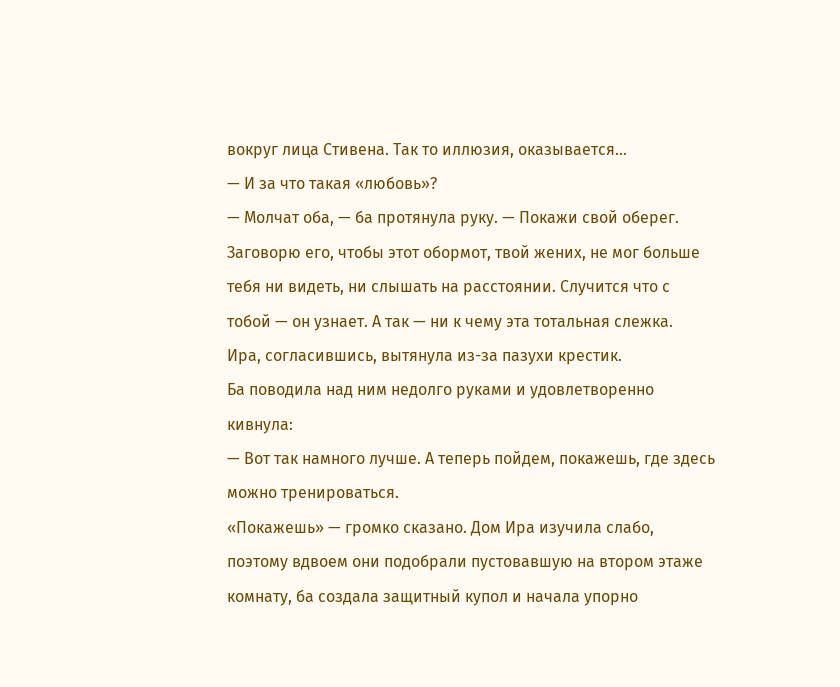вокруг лица Стивена. Так то иллюзия, оказывается…
— И за что такая «любовь»?
— Молчат оба, — ба протянула руку. — Покажи свой оберег. Заговорю его, чтобы этот обормот, твой жених, не мог больше тебя ни видеть, ни слышать на расстоянии. Случится что с тобой — он узнает. А так — ни к чему эта тотальная слежка.
Ира, согласившись, вытянула из-за пазухи крестик.
Ба поводила над ним недолго руками и удовлетворенно кивнула:
— Вот так намного лучше. А теперь пойдем, покажешь, где здесь можно тренироваться.
«Покажешь» — громко сказано. Дом Ира изучила слабо, поэтому вдвоем они подобрали пустовавшую на втором этаже комнату, ба создала защитный купол и начала упорно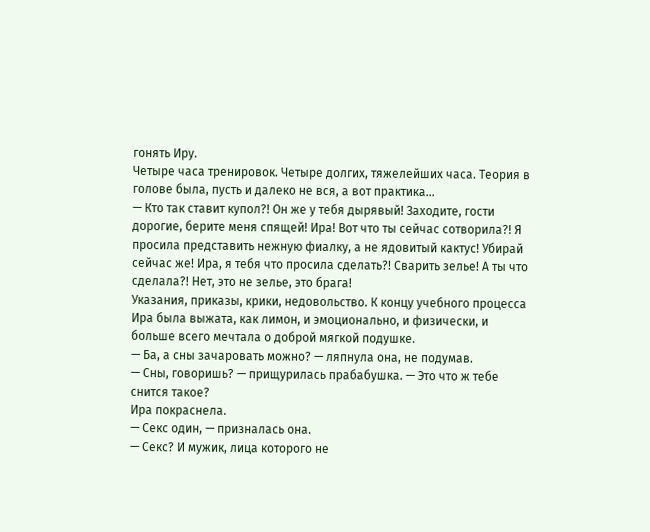гонять Иру.
Четыре часа тренировок. Четыре долгих, тяжелейших часа. Теория в голове была, пусть и далеко не вся, а вот практика…
— Кто так ставит купол?! Он же у тебя дырявый! Заходите, гости дорогие, берите меня спящей! Ира! Вот что ты сейчас сотворила?! Я просила представить нежную фиалку, а не ядовитый кактус! Убирай сейчас же! Ира, я тебя что просила сделать?! Сварить зелье! А ты что сделала?! Нет, это не зелье, это брага!
Указания, приказы, крики, недовольство. К концу учебного процесса Ира была выжата, как лимон, и эмоционально, и физически, и больше всего мечтала о доброй мягкой подушке.
— Ба, а сны зачаровать можно? — ляпнула она, не подумав.
— Сны, говоришь? — прищурилась прабабушка. — Это что ж тебе снится такое?
Ира покраснела.
— Секс один, — призналась она.
— Секс? И мужик, лица которого не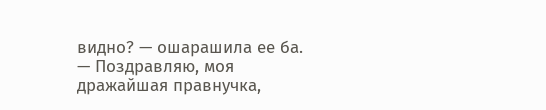видно? — ошарашила ее ба. — Поздравляю, моя дражайшая правнучка,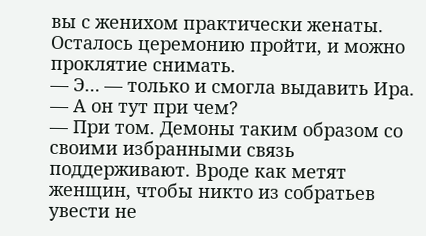вы с женихом практически женаты. Осталось церемонию пройти, и можно проклятие снимать.
— Э… — только и смогла выдавить Ира. — А он тут при чем?
— При том. Демоны таким образом со своими избранными связь поддерживают. Вроде как метят женщин, чтобы никто из собратьев увести не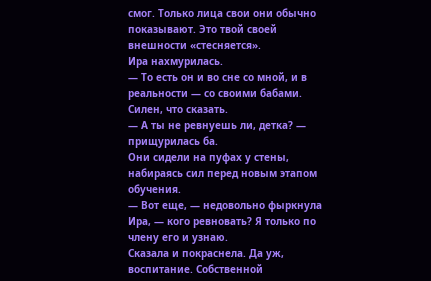смог. Только лица свои они обычно показывают. Это твой своей внешности «стесняется».
Ира нахмурилась.
— То есть он и во сне со мной, и в реальности — со своими бабами. Силен, что сказать.
— А ты не ревнуешь ли, детка? — прищурилась ба.
Они сидели на пуфах у стены, набираясь сил перед новым этапом обучения.
— Вот еще, — недовольно фыркнула Ира, — кого ревновать? Я только по члену его и узнаю.
Сказала и покраснела. Да уж, воспитание. Собственной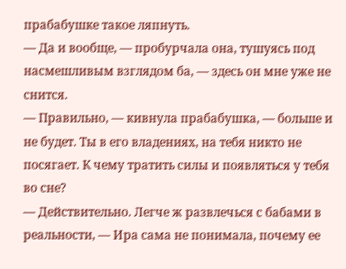прабабушке такое ляпнуть.
— Да и вообще, — пробурчала она, тушуясь под насмешливым взглядом ба, — здесь он мне уже не снится.
— Правильно, — кивнула прабабушка, — больше и не будет. Ты в его владениях, на тебя никто не посягает. К чему тратить силы и появляться у тебя во сне?
— Действительно. Легче ж развлечься с бабами в реальности, — Ира сама не понимала, почему ее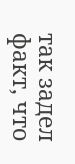так задел факт, что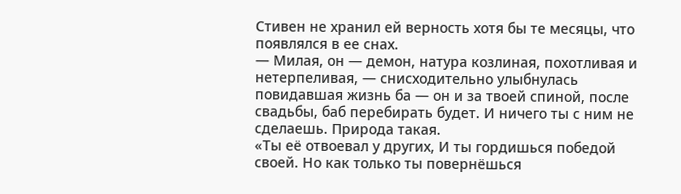Стивен не хранил ей верность хотя бы те месяцы, что появлялся в ее снах.
— Милая, он — демон, натура козлиная, похотливая и нетерпеливая, — снисходительно улыбнулась повидавшая жизнь ба — он и за твоей спиной, после свадьбы, баб перебирать будет. И ничего ты с ним не сделаешь. Природа такая.
«Ты её отвоевал у других, И ты гордишься победой своей. Но как только ты повернёшься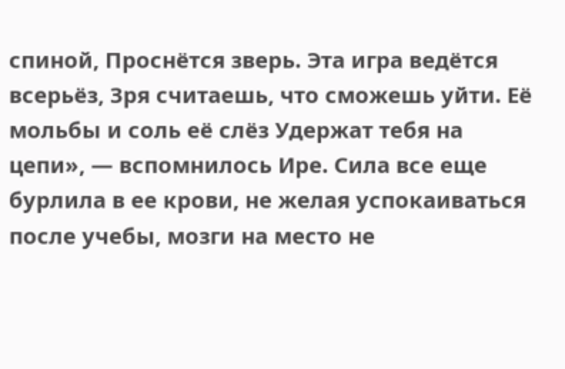спиной, Проснётся зверь. Эта игра ведётся всерьёз, Зря считаешь, что сможешь уйти. Её мольбы и соль её слёз Удержат тебя на цепи», — вспомнилось Ире. Сила все еще бурлила в ее крови, не желая успокаиваться после учебы, мозги на место не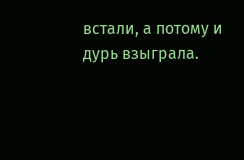встали, а потому и дурь взыграла.